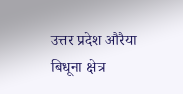उत्तर प्रदेश औरैया बिधूना क्षेत्र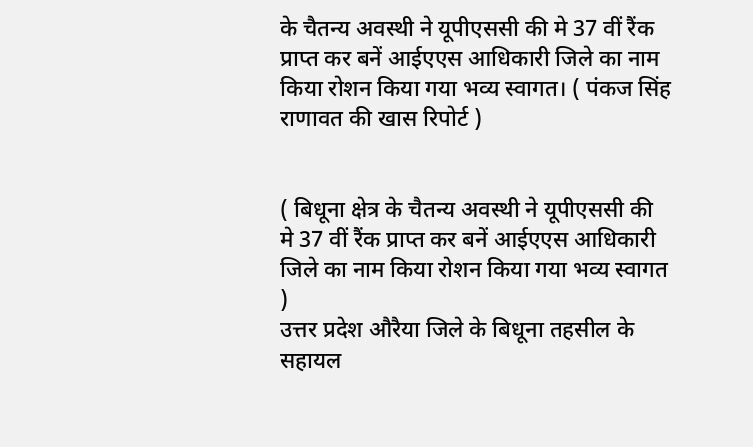के चैतन्य अवस्थी ने यूपीएससी की मे 37 वीं रैंक प्राप्त कर बनें आईएएस आधिकारी जिले का नाम किया रोशन किया गया भव्य स्वागत। ( पंकज सिंह राणावत की खास रिपोर्ट )


( बिधूना क्षेत्र के चैतन्य अवस्थी ने यूपीएससी की मे 37 वीं रैंक प्राप्त कर बनें आईएएस आधिकारी जिले का नाम किया रोशन किया गया भव्य स्वागत )
उत्तर प्रदेश औरैया जिले के बिधूना तहसील के सहायल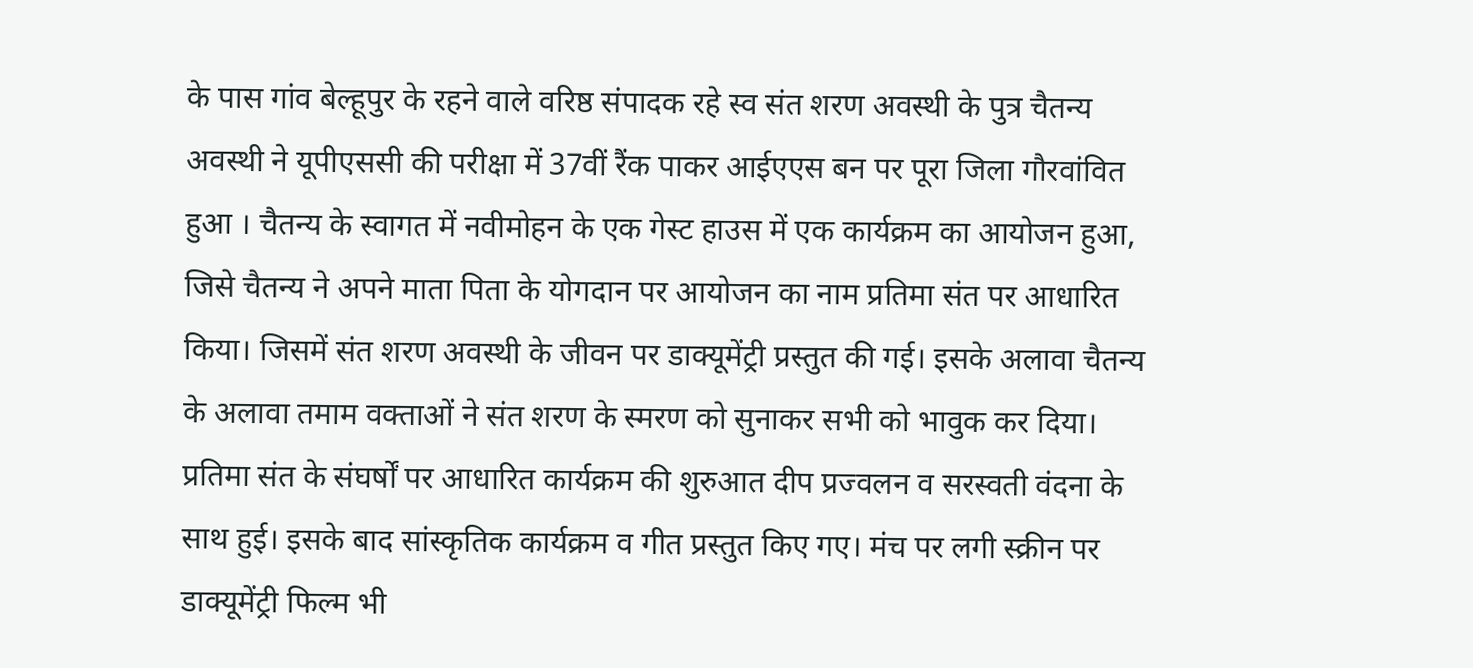के पास गांव बेल्हूपुर के रहने वाले वरिष्ठ संपादक रहे स्व संत शरण अवस्थी के पुत्र चैतन्य अवस्थी ने यूपीएससी की परीक्षा में 37वीं रैंक पाकर आईएएस बन पर पूरा जिला गौरवांवित हुआ । चैतन्य के स्वागत में नवीमोहन के एक गेस्ट हाउस में एक कार्यक्रम का आयोजन हुआ, जिसे चैतन्य ने अपने माता पिता के योगदान पर आयोजन का नाम प्रतिमा संत पर आधारित किया। जिसमें संत शरण अवस्थी के जीवन पर डाक्यूमेंट्री प्रस्तुत की गई। इसके अलावा चैतन्य के अलावा तमाम वक्ताओं ने संत शरण के स्मरण को सुनाकर सभी को भावुक कर दिया। प्रतिमा संत के संघर्षों पर आधारित कार्यक्रम की शुरुआत दीप प्रज्वलन व सरस्वती वंदना के साथ हुई। इसके बाद सांस्कृतिक कार्यक्रम व गीत प्रस्तुत किए गए। मंच पर लगी स्क्रीन पर डाक्यूमेंट्री फिल्म भी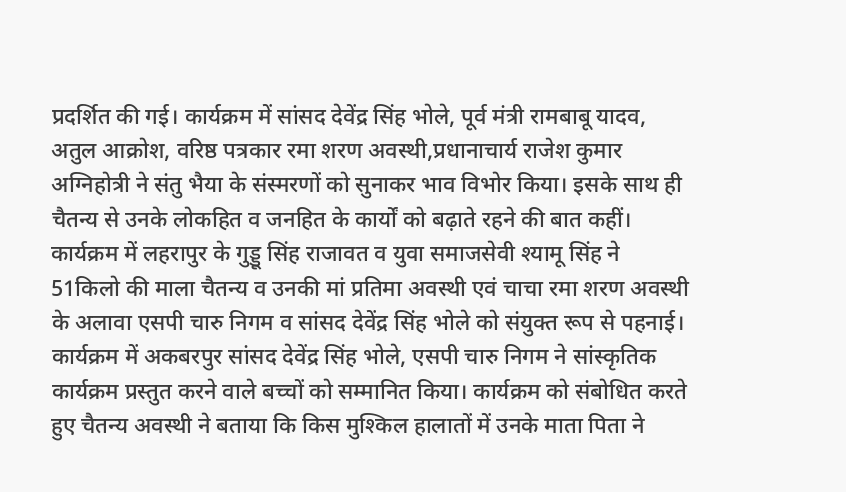प्रदर्शित की गई। कार्यक्रम में सांसद देवेंद्र सिंह भोले, पूर्व मंत्री रामबाबू यादव, अतुल आक्रोश, वरिष्ठ पत्रकार रमा शरण अवस्थी,प्रधानाचार्य राजेश कुमार अग्निहोत्री ने संतु भैया के संस्मरणों को सुनाकर भाव विभोर किया। इसके साथ ही चैतन्य से उनके लोकहित व जनहित के कार्यों को बढ़ाते रहने की बात कहीं। कार्यक्रम में लहरापुर के गुड्डू सिंह राजावत व युवा समाजसेवी श्यामू सिंह ने 51किलो की माला चैतन्य व उनकी मां प्रतिमा अवस्थी एवं चाचा रमा शरण अवस्थी के अलावा एसपी चारु निगम व सांसद देवेंद्र सिंह भोले को संयुक्त रूप से पहनाई। कार्यक्रम में अकबरपुर सांसद देवेंद्र सिंह भोले, एसपी चारु निगम ने सांस्कृतिक कार्यक्रम प्रस्तुत करने वाले बच्चों को सम्मानित किया। कार्यक्रम को संबोधित करते हुए चैतन्य अवस्थी ने बताया कि किस मुश्किल हालातों में उनके माता पिता ने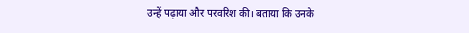उन्हें पढ़ाया और परवरिश की। बताया कि उनके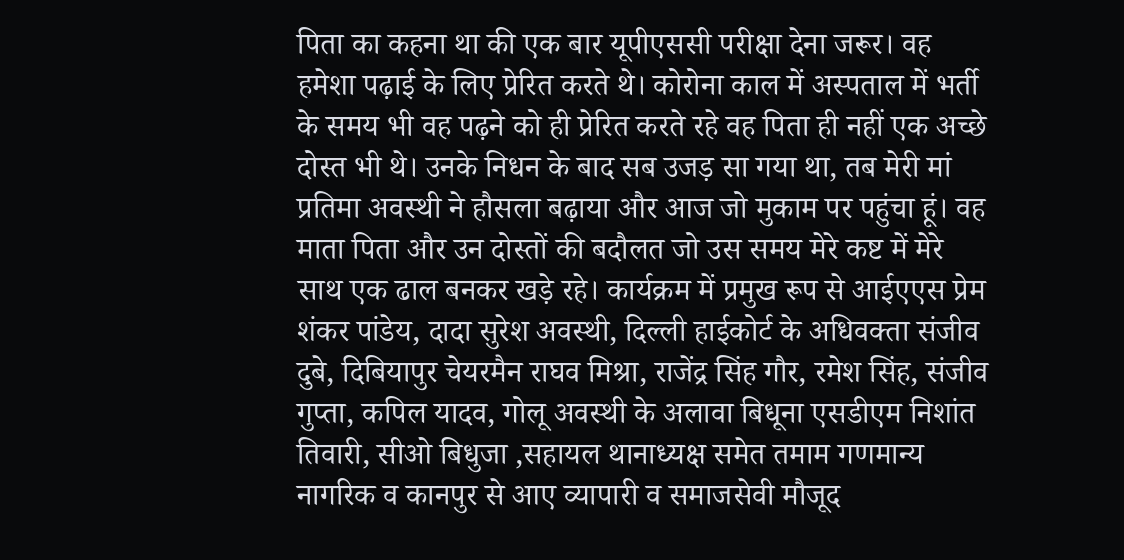पिता का कहना था की एक बार यूपीएससी परीक्षा देना जरूर। वह हमेशा पढ़ाई के लिए प्रेरित करते थे। कोरोना काल में अस्पताल में भर्ती के समय भी वह पढ़ने को ही प्रेरित करते रहे वह पिता ही नहीं एक अच्छे दोस्त भी थे। उनके निधन के बाद सब उजड़ सा गया था, तब मेरी मां प्रतिमा अवस्थी ने हौसला बढ़ाया और आज जो मुकाम पर पहुंचा हूं। वह माता पिता और उन दोस्तों की बदौलत जो उस समय मेरे कष्ट में मेरे साथ एक ढाल बनकर खड़े रहे। कार्यक्रम में प्रमुख रूप से आईएएस प्रेम शंकर पांडेय, दादा सुरेश अवस्थी, दिल्ली हाईकोर्ट के अधिवक्ता संजीव दुबे, दिबियापुर चेयरमैन राघव मिश्रा, राजेंद्र सिंह गौर, रमेश सिंह, संजीव गुप्ता, कपिल यादव, गोलू अवस्थी के अलावा बिधूना एसडीएम निशांत तिवारी, सीओ बिधुजा ,सहायल थानाध्यक्ष समेत तमाम गणमान्य नागरिक व कानपुर से आए व्यापारी व समाजसेवी मौजूद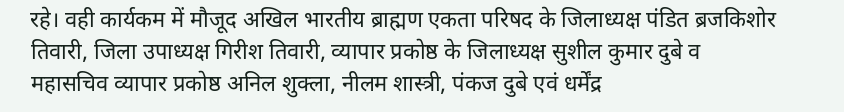रहे। वही कार्यकम में मौजूद अखिल भारतीय ब्राह्मण एकता परिषद के जिलाध्यक्ष पंडित ब्रजकिशोर तिवारी, जिला उपाध्यक्ष गिरीश तिवारी, व्यापार प्रकोष्ठ के जिलाध्यक्ष सुशील कुमार दुबे व महासचिव व्यापार प्रकोष्ठ अनिल शुक्ला, नीलम शास्त्री, पंकज दुबे एवं धर्मेंद्र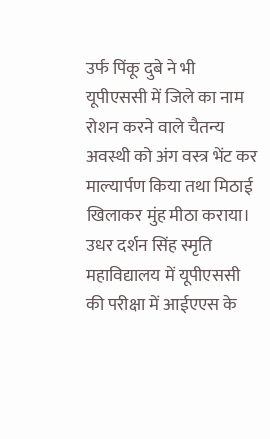उर्फ पिंकू दुबे ने भी यूपीएससी में जिले का नाम रोशन करने वाले चैतन्य अवस्थी को अंग वस्त्र भेंट कर माल्यार्पण किया तथा मिठाई खिलाकर मुंह मीठा कराया। उधर दर्शन सिंह स्मृति महाविद्यालय में यूपीएससी की परीक्षा में आईएएस के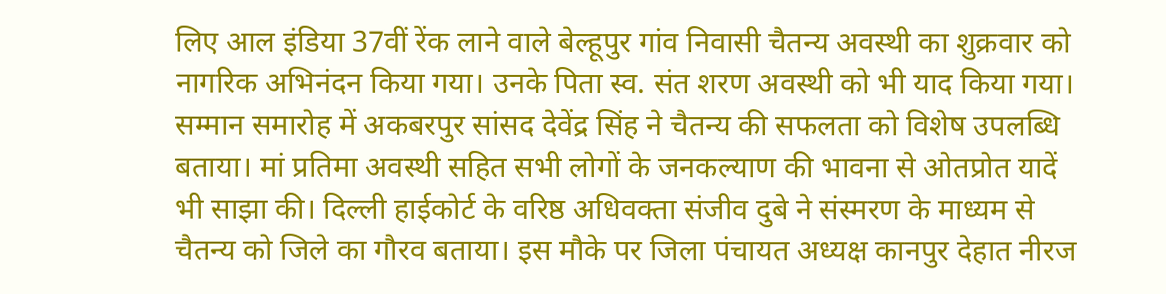लिए आल इंडिया 37वीं रेंक लाने वाले बेल्हूपुर गांव निवासी चैतन्य अवस्थी का शुक्रवार को नागरिक अभिनंदन किया गया। उनके पिता स्व. संत शरण अवस्थी को भी याद किया गया।
सम्मान समारोह में अकबरपुर सांसद देवेंद्र सिंह ने चैतन्य की सफलता को विशेष उपलब्धि बताया। मां प्रतिमा अवस्थी सहित सभी लोगों के जनकल्याण की भावना से ओतप्रोत यादें भी साझा की। दिल्ली हाईकोर्ट के वरिष्ठ अधिवक्ता संजीव दुबे ने संस्मरण के माध्यम से चैतन्य को जिले का गौरव बताया। इस मौके पर जिला पंचायत अध्यक्ष कानपुर देहात नीरज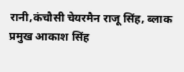रानी,कंचौसी चेयरमैन राजू सिंह, ब्लाक प्रमुख आकाश सिंह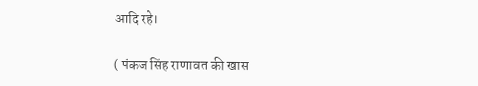आदि रहे।

( पंकज सिंह राणावत की खास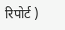रिपोर्ट )